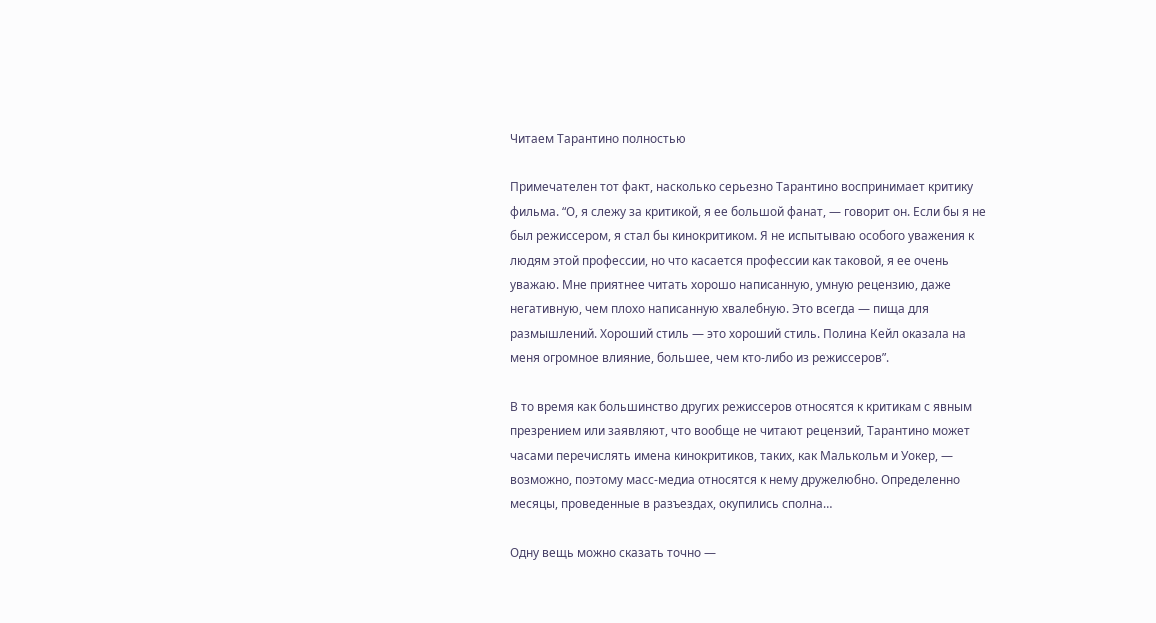Читаем Тарантино полностью

Примечателен тот факт, насколько серьезно Тарантино воспринимает критику фильма. “О, я слежу за критикой, я ее большой фанат, — говорит он. Если бы я не был режиссером, я стал бы кинокритиком. Я не испытываю особого уважения к людям этой профессии, но что касается профессии как таковой, я ее очень уважаю. Мне приятнее читать хорошо написанную, умную рецензию, даже негативную, чем плохо написанную хвалебную. Это всегда — пища для размышлений. Хороший стиль — это хороший стиль. Полина Кейл оказала на меня огромное влияние, большее, чем кто-либо из режиссеров”.

В то время как большинство других режиссеров относятся к критикам с явным презрением или заявляют, что вообще не читают рецензий, Тарантино может часами перечислять имена кинокритиков, таких, как Малькольм и Уокер, — возможно, поэтому масс-медиа относятся к нему дружелюбно. Определенно месяцы, проведенные в разъездах, окупились сполна…

Одну вещь можно сказать точно —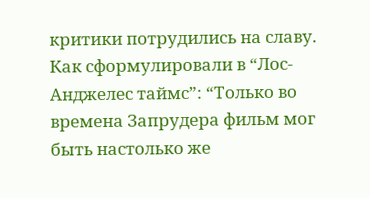критики потрудились на славу. Как сформулировали в “Лос-Анджелес таймс”: “Только во времена Запрудера фильм мог быть настолько же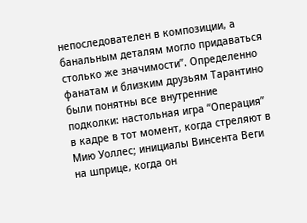непоследователен в композиции, а банальным деталям могло придаваться столько же значимости”. Определенно фанатам и близким друзьям Тарантино были понятны все внутренние подколки: настольная игра “Операция” в кадре в тот момент, когда стреляют в Мию Уоллес; инициалы Винсента Веги на шприце, когда он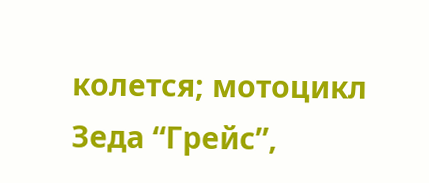колется; мотоцикл Зеда “Грейс”,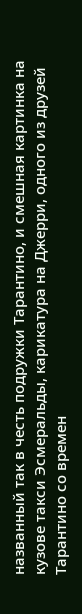названный так в честь подружки Тарантино, и смешная картинка на кузове такси Эсмеральды, карикатура на Джерри, одного из друзей Тарантино со времен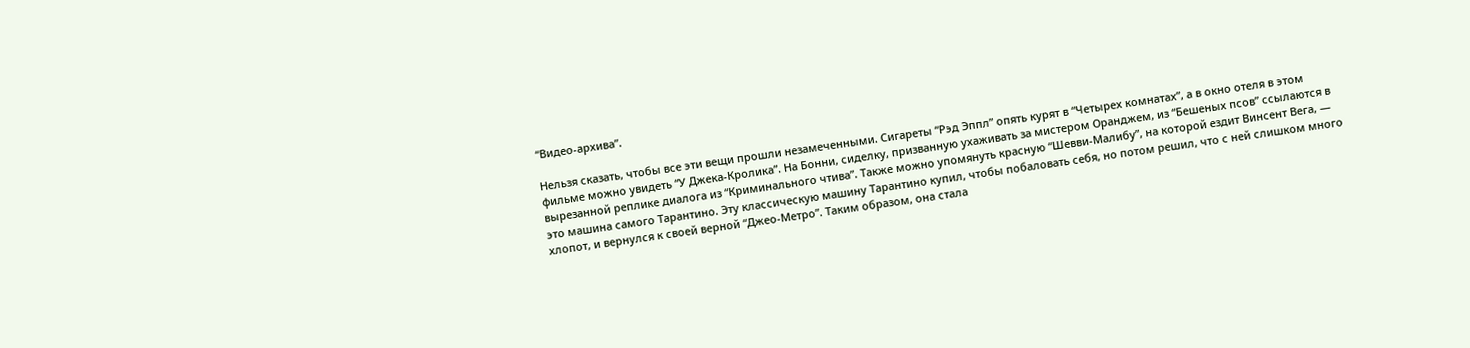“Видео-архива”.

Нельзя сказать, чтобы все эти вещи прошли незамеченными. Сигареты “Рэд Эппл” опять курят в “Четырех комнатах”, а в окно отеля в этом фильме можно увидеть “У Джека-Кролика”. На Бонни, сиделку, призванную ухаживать за мистером Оранджем, из “Бешеных псов” ссылаются в вырезанной реплике диалога из “Криминального чтива”. Также можно упомянуть красную “Шевви-Малибу”, на которой ездит Винсент Вега, — это машина самого Тарантино. Эту классическую машину Тарантино купил, чтобы побаловать себя, но потом решил, что с ней слишком много хлопот, и вернулся к своей верной “Джео-Метро”. Таким образом, она стала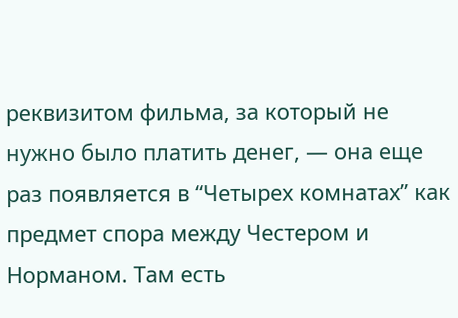реквизитом фильма, за который не нужно было платить денег, — она еще раз появляется в “Четырех комнатах” как предмет спора между Честером и Норманом. Там есть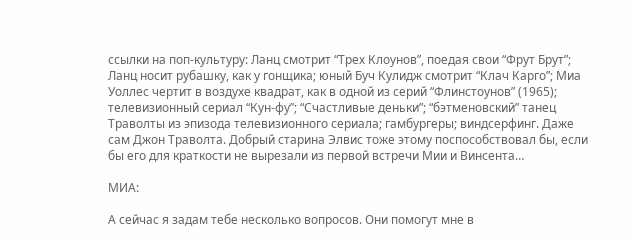ссылки на поп-культуру: Ланц смотрит “Трех Клоунов”, поедая свои “Фрут Брут”; Ланц носит рубашку, как у гонщика; юный Буч Кулидж смотрит “Клач Карго”; Миа Уоллес чертит в воздухе квадрат, как в одной из серий “Флинстоунов” (1965); телевизионный сериал “Кун-фу”; “Счастливые деньки”; “бэтменовский” танец Траволты из эпизода телевизионного сериала; гамбургеры; виндсерфинг. Даже сам Джон Траволта. Добрый старина Элвис тоже этому поспособствовал бы, если бы его для краткости не вырезали из первой встречи Мии и Винсента…

МИА:

А сейчас я задам тебе несколько вопросов. Они помогут мне в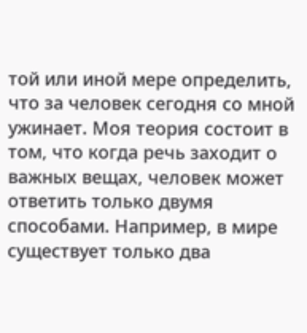той или иной мере определить, что за человек сегодня со мной ужинает. Моя теория состоит в том, что когда речь заходит о важных вещах, человек может ответить только двумя способами. Например, в мире существует только два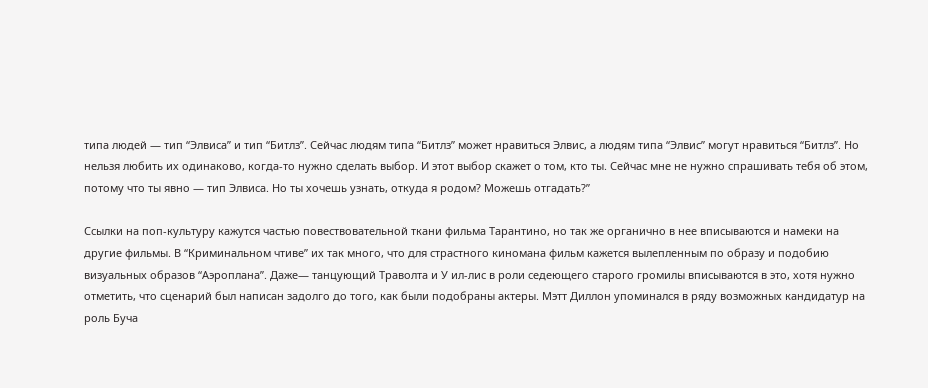типа людей — тип “Элвиса” и тип “Битлз”. Сейчас людям типа “Битлз” может нравиться Элвис, а людям типа “Элвис” могут нравиться “Битлз”. Но нельзя любить их одинаково, когда-то нужно сделать выбор. И этот выбор скажет о том, кто ты. Сейчас мне не нужно спрашивать тебя об этом, потому что ты явно — тип Элвиса. Но ты хочешь узнать, откуда я родом? Можешь отгадать?”

Ссылки на поп-культуру кажутся частью повествовательной ткани фильма Тарантино, но так же органично в нее вписываются и намеки на другие фильмы. В “Криминальном чтиве” их так много, что для страстного киномана фильм кажется вылепленным по образу и подобию визуальных образов “Аэроплана”. Даже— танцующий Траволта и У ил-лис в роли седеющего старого громилы вписываются в это, хотя нужно отметить, что сценарий был написан задолго до того, как были подобраны актеры. Мэтт Диллон упоминался в ряду возможных кандидатур на роль Буча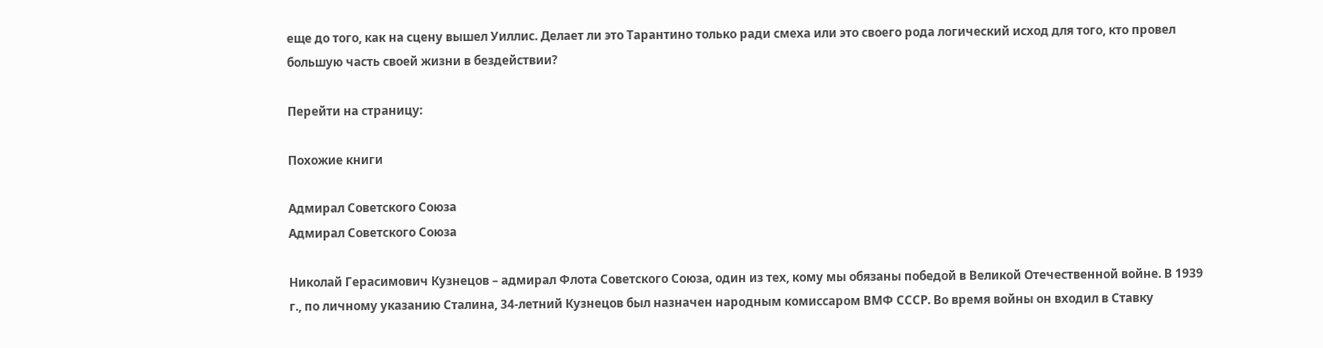еще до того, как на сцену вышел Уиллис. Делает ли это Тарантино только ради смеха или это своего рода логический исход для того, кто провел большую часть своей жизни в бездействии?

Перейти на страницу:

Похожие книги

Адмирал Советского Союза
Адмирал Советского Союза

Николай Герасимович Кузнецов – адмирал Флота Советского Союза, один из тех, кому мы обязаны победой в Великой Отечественной войне. В 1939 г., по личному указанию Сталина, 34-летний Кузнецов был назначен народным комиссаром ВМФ СССР. Во время войны он входил в Ставку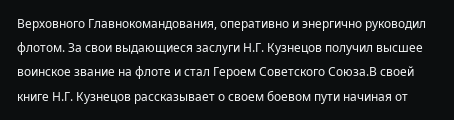Верховного Главнокомандования, оперативно и энергично руководил флотом. За свои выдающиеся заслуги Н.Г. Кузнецов получил высшее воинское звание на флоте и стал Героем Советского Союза.В своей книге Н.Г. Кузнецов рассказывает о своем боевом пути начиная от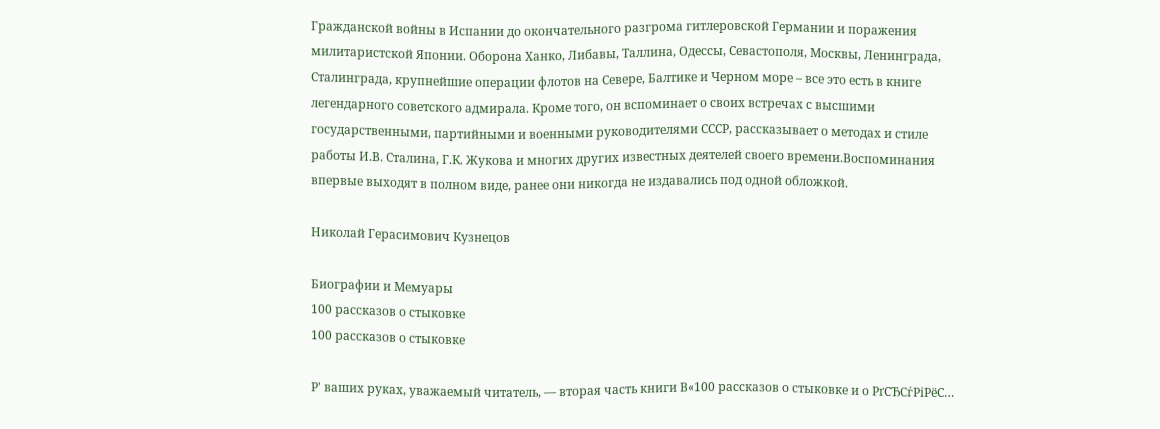Гражданской войны в Испании до окончательного разгрома гитлеровской Германии и поражения милитаристской Японии. Оборона Ханко, Либавы, Таллина, Одессы, Севастополя, Москвы, Ленинграда, Сталинграда, крупнейшие операции флотов на Севере, Балтике и Черном море – все это есть в книге легендарного советского адмирала. Кроме того, он вспоминает о своих встречах с высшими государственными, партийными и военными руководителями СССР, рассказывает о методах и стиле работы И.В. Сталина, Г.К. Жукова и многих других известных деятелей своего времени.Воспоминания впервые выходят в полном виде, ранее они никогда не издавались под одной обложкой.

Николай Герасимович Кузнецов

Биографии и Мемуары
100 рассказов о стыковке
100 рассказов о стыковке

Р' ваших руках, уважаемый читатель, — вторая часть книги В«100 рассказов о стыковке и о РґСЂСѓРіРёС…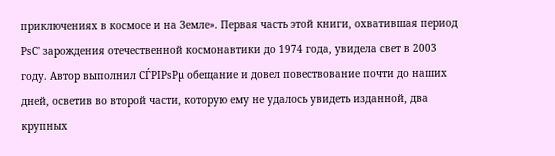приключениях в космосе и на Земле». Первая часть этой книги, охватившая период РѕС' зарождения отечественной космонавтики до 1974 года, увидела свет в 2003 году. Автор выполнил СЃРІРѕРµ обещание и довел повествование почти до наших дней, осветив во второй части, которую ему не удалось увидеть изданной, два крупных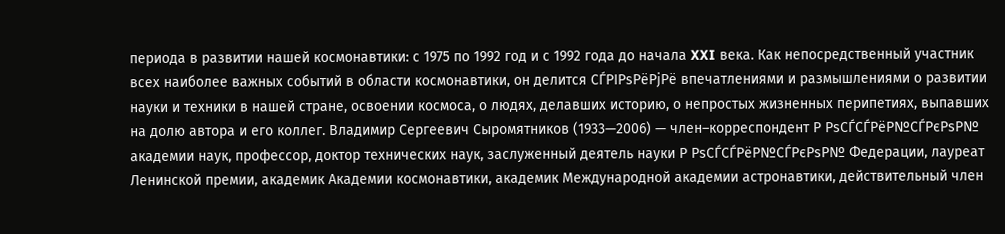периода в развитии нашей космонавтики: с 1975 по 1992 год и с 1992 года до начала XXI века. Как непосредственный участник всех наиболее важных событий в области космонавтики, он делится СЃРІРѕРёРјРё впечатлениями и размышлениями о развитии науки и техники в нашей стране, освоении космоса, о людях, делавших историю, о непростых жизненных перипетиях, выпавших на долю автора и его коллег. Владимир Сергеевич Сыромятников (1933—2006) — член–корреспондент Р РѕСЃСЃРёР№СЃРєРѕР№ академии наук, профессор, доктор технических наук, заслуженный деятель науки Р РѕСЃСЃРёР№СЃРєРѕР№ Федерации, лауреат Ленинской премии, академик Академии космонавтики, академик Международной академии астронавтики, действительный член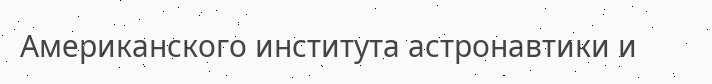Американского института астронавтики и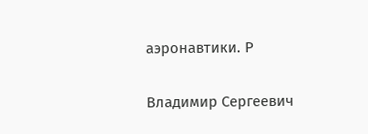аэронавтики. Р

Владимир Сергеевич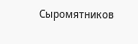Сыромятников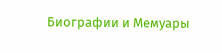Биографии и Мемуары